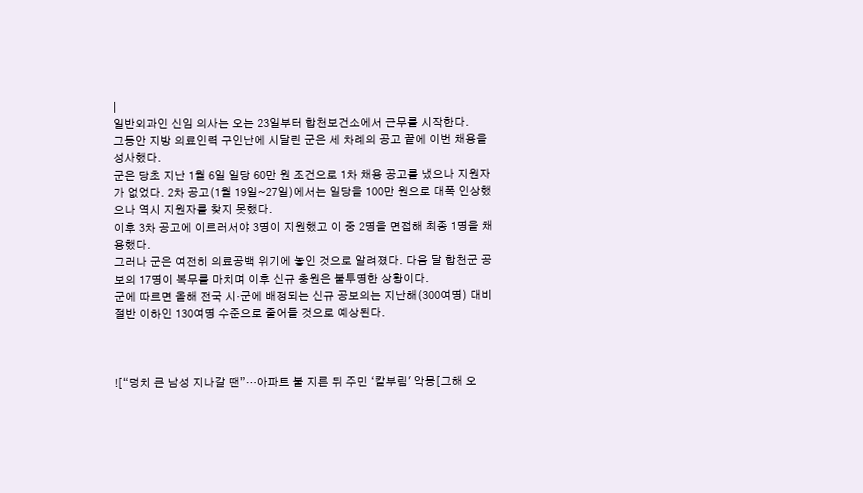|
일반외과인 신임 의사는 오는 23일부터 합천보건소에서 근무를 시작한다.
그동안 지방 의료인력 구인난에 시달린 군은 세 차례의 공고 끝에 이번 채용을 성사했다.
군은 당초 지난 1월 6일 일당 60만 원 조건으로 1차 채용 공고를 냈으나 지원자가 없었다. 2차 공고(1월 19일~27일)에서는 일당을 100만 원으로 대폭 인상했으나 역시 지원자를 찾지 못했다.
이후 3차 공고에 이르러서야 3명이 지원했고 이 중 2명을 면접해 최종 1명을 채용했다.
그러나 군은 여전히 의료공백 위기에 놓인 것으로 알려졌다. 다음 달 합천군 공보의 17명이 복무를 마치며 이후 신규 충원은 불투명한 상황이다.
군에 따르면 올해 전국 시·군에 배정되는 신규 공보의는 지난해(300여명) 대비 절반 이하인 130여명 수준으로 줄어들 것으로 예상된다.



![“덩치 큰 남성 지나갈 땐”…아파트 불 지른 뒤 주민 ‘칼부림' 악몽[그해 오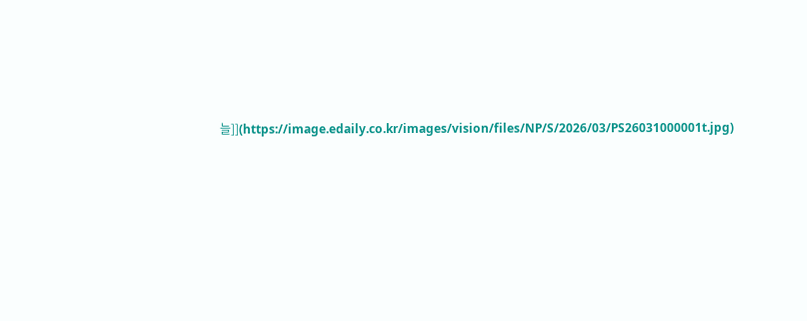늘]](https://image.edaily.co.kr/images/vision/files/NP/S/2026/03/PS26031000001t.jpg)